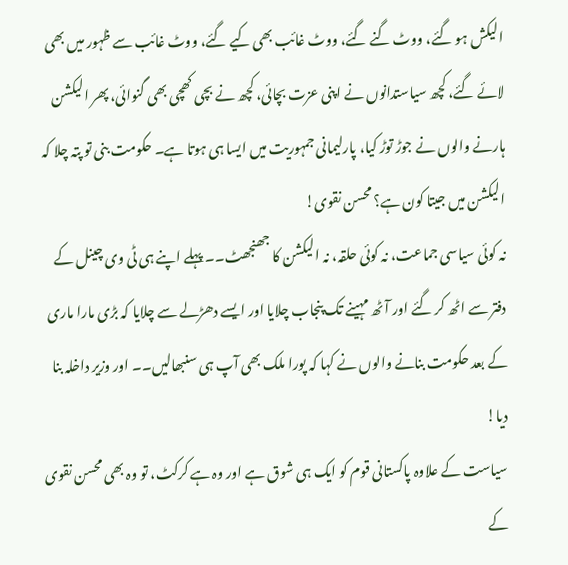الیکش ہو گئے، ووٹ گنے گئے، ووٹ غائب بھی کیے گئے، ووٹ غائب سے ظہور میں بھی لائے گئے، کچھ سیاستدانوں نے اپنی عزت بچائی، کچھ نے بچی کھچی بھی گنوائی، پھر الیکشن ہارنے والوں نے جوڑ توڑ کیا، پارلیمانی جمہوریت میں ایسا ہی ہوتا ہے۔ حکومت بنی تو پتہ چلا کہ الیکشن میں جیتا کون ہے؟ محسن نقوی!
نہ کوئی سیاسی جماعت، نہ کوئی حلقہ، نہ الیکشن کا جھنجھٹ۔۔ پہلے اپنے ہی ٹی وی چینل کے دفتر سے اٹھ کر گئے اور آٹھ مہینے تک پنجاب چلایا اور ایسے دھڑلے سے چلایا کہ بڑی مارا ماری کے بعد حکومت بنانے والوں نے کہا کہ پورا ملک بھی آپ ہی سنبھالیں۔۔ اور وزیر داخلہ بنا دیا!
سیاست کے علاوہ پاکستانی قوم کو ایک ہی شوق ہے اور وہ ہے کرکٹ، تو وہ بھی محسن نقوی کے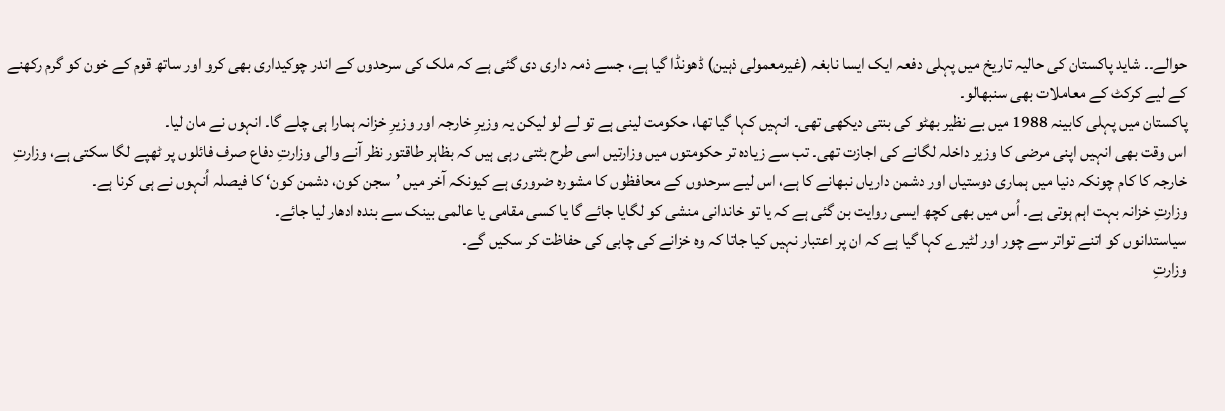حوالے۔۔ شاید پاکستان کی حالیہ تاریخ میں پہلی دفعہ ایک ایسا نابغہ (غیرمعمولی ذہین) ڈھونڈا گیا ہے، جسے ذمہ داری دی گئی ہے کہ ملک کی سرحدوں کے اندر چوکیداری بھی کرو اور ساتھ قوم کے خون کو گرم رکھنے کے لیے کرکٹ کے معاملات بھی سنبھالو۔
پاکستان میں پہلی کابینہ 1988 میں بے نظیر بھٹو کی بنتی دیکھی تھی۔ انہیں کہا گیا تھا، حکومت لینی ہے تو لے لو لیکن یہ وزیرِ خارجہ اور وزیرِ خزانہ ہمارا ہی چلے گا۔ انہوں نے مان لیا۔
اس وقت بھی انہیں اپنی مرضی کا وزیر داخلہ لگانے کی اجازت تھی۔ تب سے زیادہ تر حکومتوں میں وزارتیں اسی طرح بٹتی رہی ہیں کہ بظاہر طاقتور نظر آنے والی وزارتِ دفاع صرف فائلوں پر ٹھپے لگا سکتی ہے، وزارتِ خارجہ کا کام چونکہ دنیا میں ہماری دوستیاں اور دشمن داریاں نبھانے کا ہے، اس لیے سرحدوں کے محافظوں کا مشورہ ضروری ہے کیونکہ آخر میں ’سجن کون، دشمن کون‘ کا فیصلہ اُنہوں نے ہی کرنا ہے۔
وزارتِ خزانہ بہت اہم ہوتی ہے۔ اُس میں بھی کچھ ایسی روایت بن گئی ہے کہ یا تو خاندانی منشی کو لگایا جائے گا یا کسی مقامی یا عالمی بینک سے بندہ ادھار لیا جائے۔
سیاستدانوں کو اتنے تواتر سے چور اور لٹیرے کہا گیا ہے کہ ان پر اعتبار نہیں کیا جاتا کہ وہ خزانے کی چابی کی حفاظت کر سکیں گے۔
وزارتِ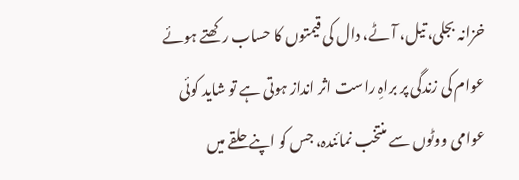خزانہ بجلی، تیل، آٹے، دال کی قیمتوں کا حساب رکھتے ہوئے عوام کی زندگی پر براہِ راست اثر انداز ہوتی ہے تو شاید کوئی عوامی ووٹوں سے منتخب نمائندہ، جس کو اپنے حلقے میں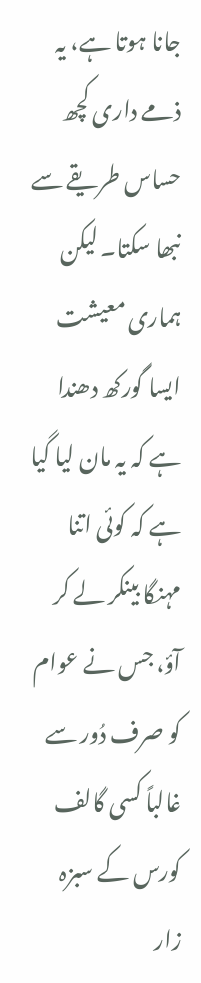جانا ہوتا ہے، یہ ذمے داری کچھ حساس طریقے سے نبھا سکتا۔ لیکن ہماری معیشت ایسا گورکھ دھندا ہے کہ یہ مان لیا گیا ہے کہ کوئی اتنا مہنگا بینکر لے کر آؤ، جس نے عوام کو صرف دُور سے غالباً کسی گالف کورس کے سبزہ زار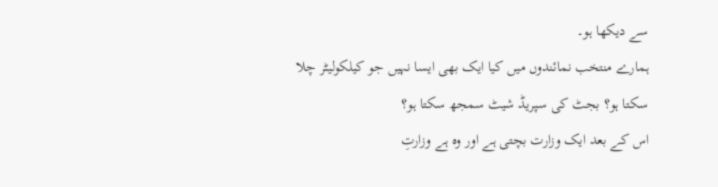سے دیکھا ہو۔
ہمارے منتخب نمائندوں میں کیا ایک بھی ایسا نہیں جو کیلکولیٹر چلا سکتا ہو؟ بجٹ کی سپریڈ شیٹ سمجھ سکتا ہو؟
اس کے بعد ایک وزارت بچتی ہے اور وہ ہے وزارتِ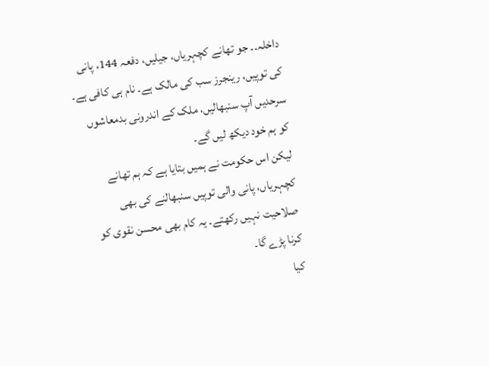داخلہ۔۔ جو تھانے کچہریاں، جیلیں، دفعہ 144، پانی کی توپیں، رینجرز سب کی مالک ہے۔ نام ہی کافی ہے۔ سرحدیں آپ سنبھالیں، ملک کے اندرونی بدمعاشوں کو ہم خود دیکھ لیں گے۔
لیکن اس حکومت نے ہمیں بتایا ہے کہ ہم تھانے کچہریاں، پانی والی توپیں سنبھالنے کی بھی صلاحیت نہیں رکھتے۔ یہ کام بھی محسن نقوی کو کرنا پڑے گا۔
کیا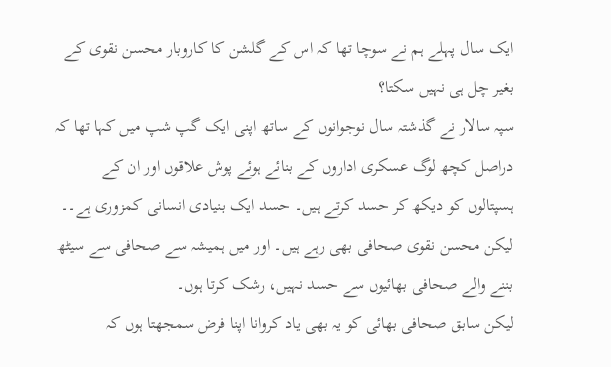ایک سال پہلے ہم نے سوچا تھا کہ اس کے گلشن کا کاروبار محسن نقوی کے بغیر چل ہی نہیں سکتا؟
سپہ سالار نے گذشتہ سال نوجوانوں کے ساتھ اپنی ایک گپ شپ میں کہا تھا کہ دراصل کچھ لوگ عسکری اداروں کے بنائے ہوئے پوش علاقوں اور ان کے ہسپتالوں کو دیکھ کر حسد کرتے ہیں۔ حسد ایک بنیادی انسانی کمزوری ہے۔۔ لیکن محسن نقوی صحافی بھی رہے ہیں۔ اور میں ہمیشہ سے صحافی سے سیٹھ بننے والے صحافی بھائیوں سے حسد نہیں، رشک کرتا ہوں۔
لیکن سابق صحافی بھائی کو یہ بھی یاد کروانا اپنا فرض سمجھتا ہوں کہ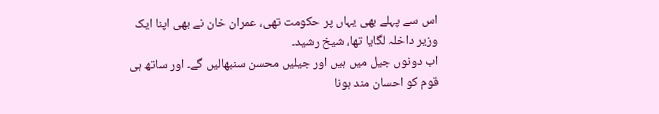اس سے پہلے بھی یہاں پر حکومت تھی، عمران خان نے بھی اپنا ایک وزیر داخلہ لگایا تھا، شیخ رشید۔
اب دونوں جیل میں ہیں اور جیلیں محسن سنبھالیں گے۔ اور ساتھ ہی قوم کو احسان مند ہونا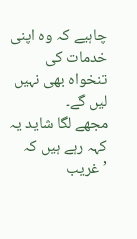چاہیے کہ وہ اپنی خدمات کی تنخواہ بھی نہیں لیں گے۔
مجھے لگا شاید یہ کہہ رہے ہیں کہ ’غریب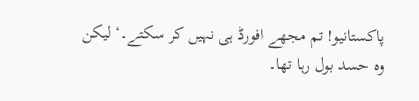پاکستانیو! تم مجھے افورڈ ہی نہیں کر سکتے۔‘ لیکن وہ حسد بول رہا تھا۔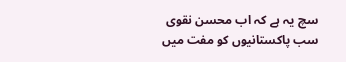سچ یہ ہے کہ اب محسن نقوی سب پاکستانیوں کو مفت میں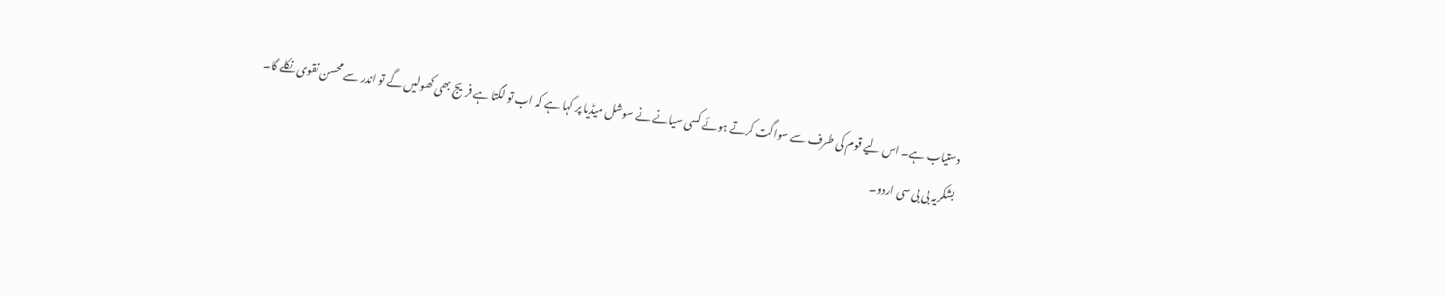دستیاب ہے۔ اس لیے قوم کی طرف سے سواگت کرتے ہوئے کسی سیانے نے سوشل میڈیا پر کہا ہے کہ اب تو لگتا ہے فریج بھی کھولیں گے تو اندر سے محسن نقوی نکلے گا۔
بشکریہ بی بی سی اردو۔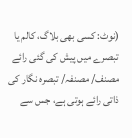(نوٹ: کسی بھی بلاگ، کالم یا تبصرے میں پیش کی گئی رائے مصنف/ مصنفہ/ تبصرہ نگار کی ذاتی رائے ہوتی ہے، جس سے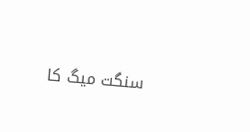سنگت میگ کا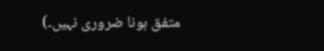متفق ہونا ضروری نہیں۔)